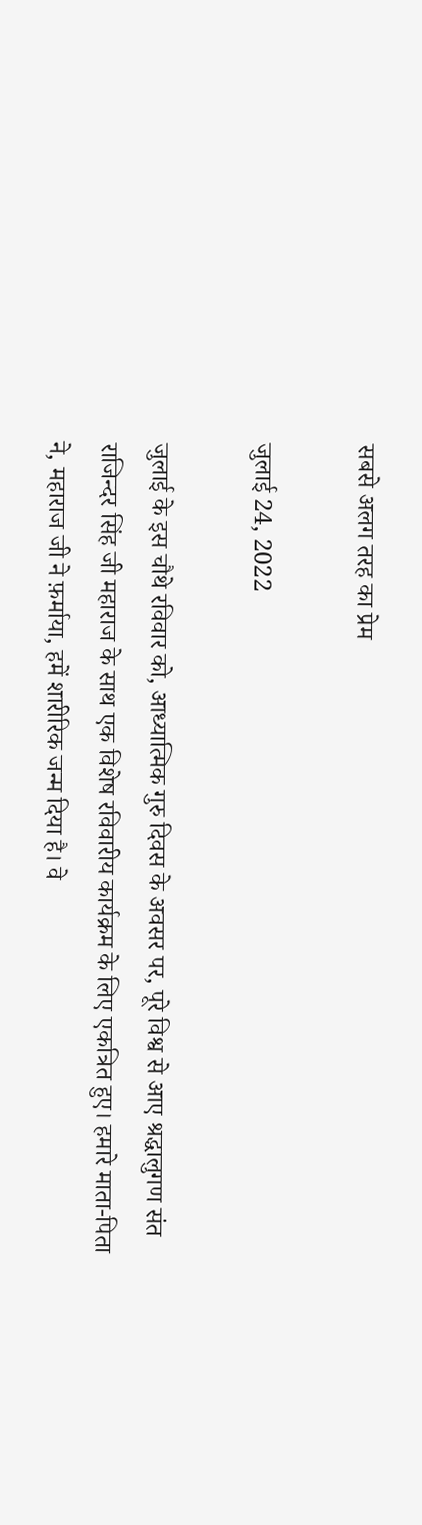सबसे अलग तरह का प्रेम

जुलाई 24, 2022

जुलाई के इस चौथे रविवार को, आध्यात्मिक गुरु दिवस के अवसर पर, पूरे विश्व से आए श्रद्धालुगण संत राजिन्दर सिंह जी महाराज के साथ एक विशेष रविवारीय कार्यक्रम के लिए एकत्रित हुए। हमारे माता-पिता ने, महाराज जी ने फ़र्माया, हमें शारीरिक जन्म दिया है। वे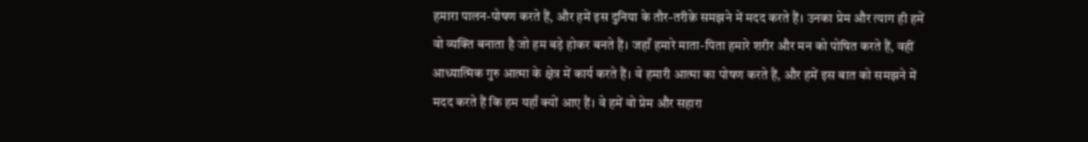हमारा पालन-पोषण करते हैं, और हमें इस दुनिया के तौर-तरीक़े समझने में मदद करते हैं। उनका प्रेम और त्याग ही हमें वो व्यक्ति बनाता है जो हम बड़े होकर बनते हैं। जहाँ हमारे माता-पिता हमारे शरीर और मन को पोषित करते हैं, वहीं आध्यात्मिक गुरु आत्मा के क्षेत्र में कार्य करते हैं। वे हमारी आत्मा का पोषण करते हैं, और हमें इस बात को समझने में मदद करते हैं कि हम यहाँ क्यों आए हैं। वे हमें वो प्रेम और सहारा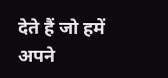देते हैं जो हमें अपने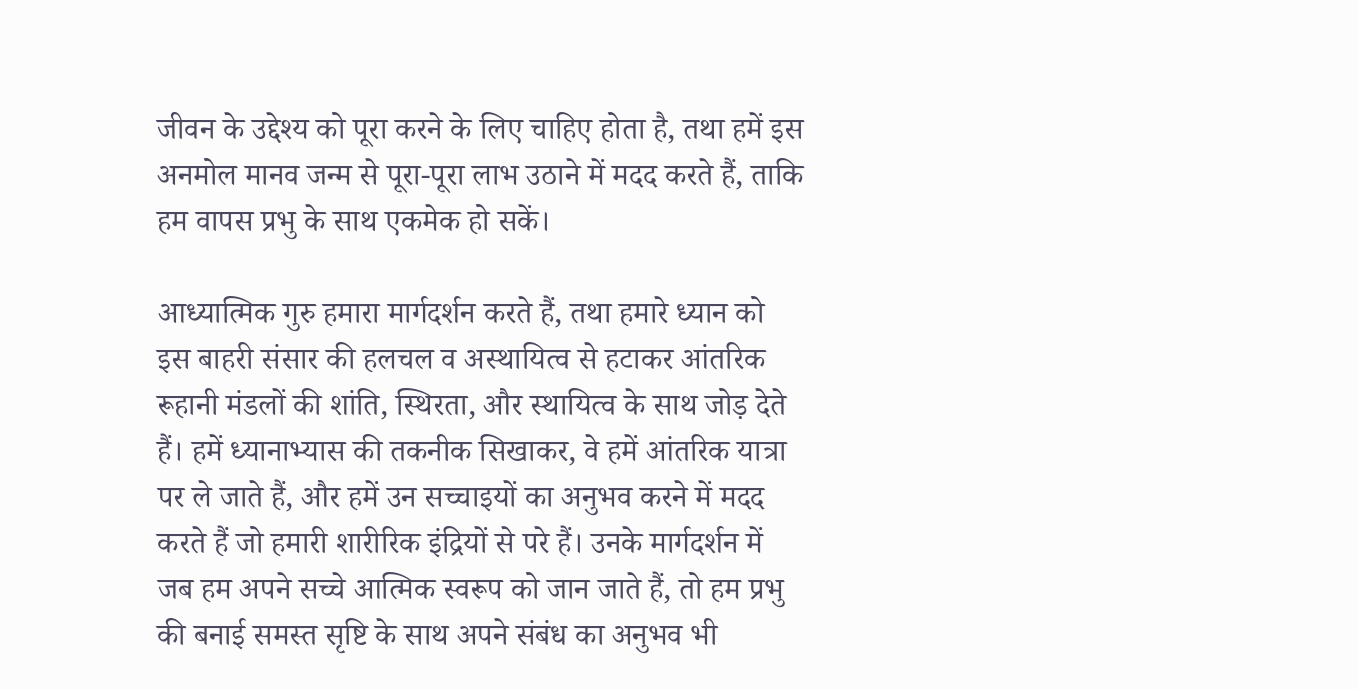जीवन के उद्देश्य को पूरा करने के लिए चाहिए होता है, तथा हमें इस अनमोल मानव जन्म से पूरा-पूरा लाभ उठाने में मदद करते हैं, ताकि हम वापस प्रभु के साथ एकमेक हो सकें।

आध्यात्मिक गुरु हमारा मार्गदर्शन करते हैं, तथा हमारे ध्यान को इस बाहरी संसार की हलचल व अस्थायित्व से हटाकर आंतरिक रूहानी मंडलों की शांति, स्थिरता, और स्थायित्व के साथ जोड़ देते हैं। हमें ध्यानाभ्यास की तकनीक सिखाकर, वे हमें आंतरिक यात्रा पर ले जाते हैं, और हमें उन सच्चाइयों का अनुभव करने में मदद करते हैं जो हमारी शारीरिक इंद्रियों से परे हैं। उनके मार्गदर्शन में जब हम अपने सच्चे आत्मिक स्वरूप को जान जाते हैं, तो हम प्रभु की बनाई समस्त सृष्टि के साथ अपने संबंध का अनुभव भी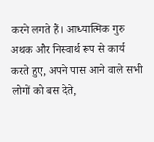करने लगते हैं। आध्यात्मिक गुरु अथक और निस्वार्थ रूप से कार्य करते हुए, अपने पास आने वाले सभी लोगों को बस देते,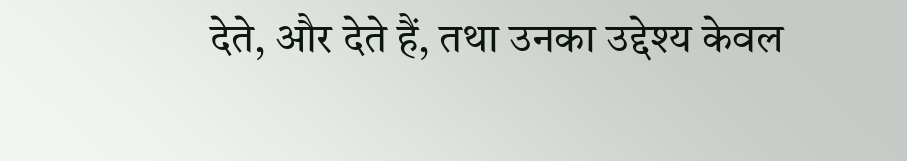देते, और देते हैं, तथा उनका उद्देश्य केवल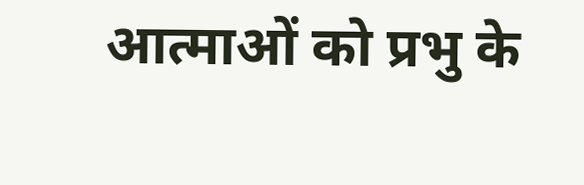आत्माओं को प्रभु के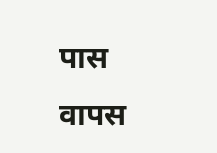पास वापस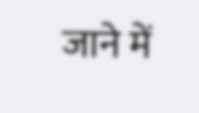जाने में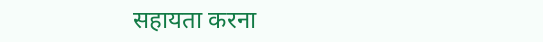सहायता करना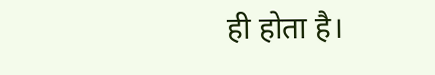ही होता है।